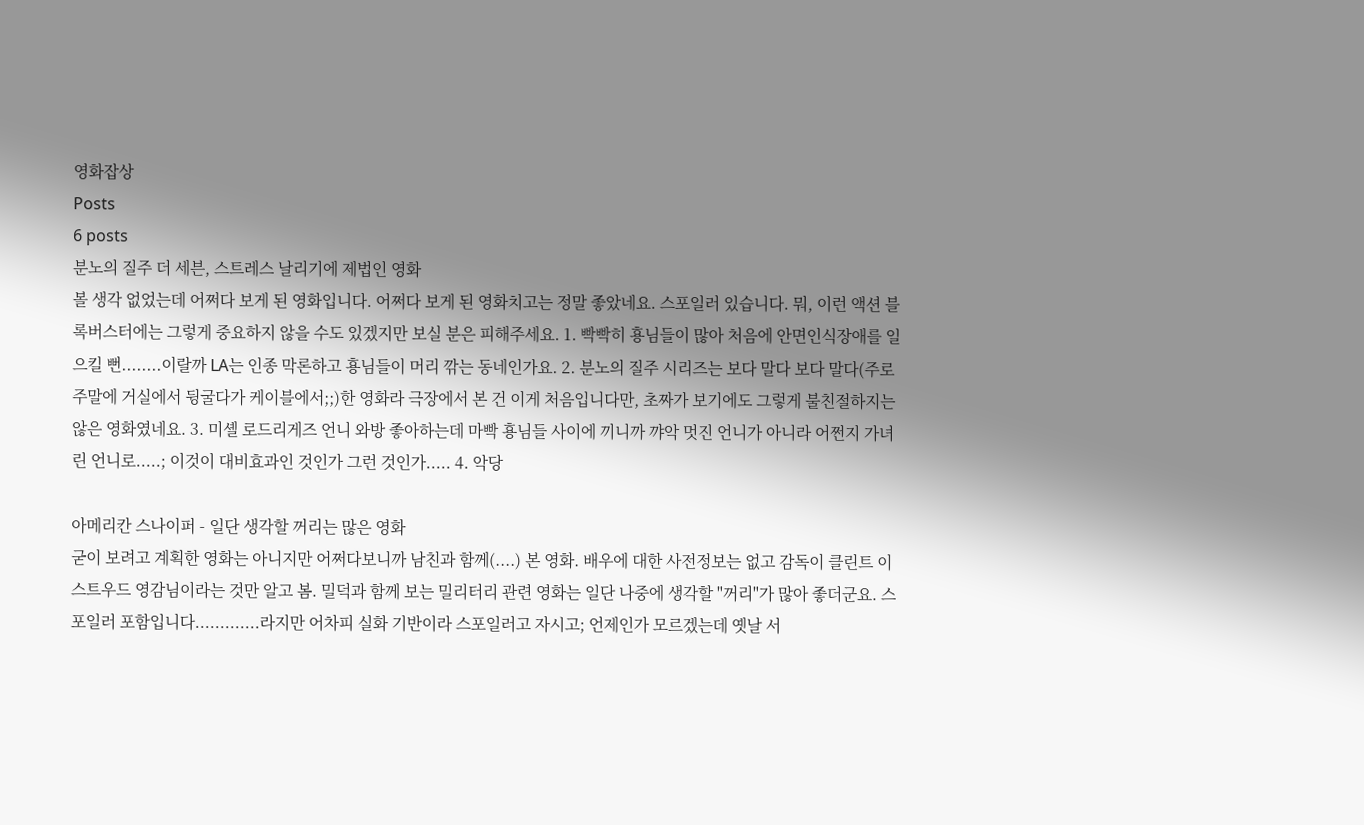영화잡상
Posts
6 posts
분노의 질주 더 세븐, 스트레스 날리기에 제법인 영화
볼 생각 없었는데 어쩌다 보게 된 영화입니다. 어쩌다 보게 된 영화치고는 정말 좋았네요. 스포일러 있습니다. 뭐, 이런 액션 블록버스터에는 그렇게 중요하지 않을 수도 있겠지만 보실 분은 피해주세요. 1. 빡빡히 횽님들이 많아 처음에 안면인식장애를 일으킬 뻔........이랄까 LA는 인종 막론하고 횽님들이 머리 깎는 동네인가요. 2. 분노의 질주 시리즈는 보다 말다 보다 말다(주로 주말에 거실에서 뒹굴다가 케이블에서;;)한 영화라 극장에서 본 건 이게 처음입니다만, 초짜가 보기에도 그렇게 불친절하지는 않은 영화였네요. 3. 미셸 로드리게즈 언니 와방 좋아하는데 마빡 횽님들 사이에 끼니까 꺄악 멋진 언니가 아니라 어쩐지 가녀린 언니로.....; 이것이 대비효과인 것인가 그런 것인가..... 4. 악당

아메리칸 스나이퍼 - 일단 생각할 꺼리는 많은 영화
굳이 보려고 계획한 영화는 아니지만 어쩌다보니까 남친과 함께(....) 본 영화. 배우에 대한 사전정보는 없고 감독이 클린트 이스트우드 영감님이라는 것만 알고 봄. 밀덕과 함께 보는 밀리터리 관련 영화는 일단 나중에 생각할 "꺼리"가 많아 좋더군요. 스포일러 포함입니다.............라지만 어차피 실화 기반이라 스포일러고 자시고; 언제인가 모르겠는데 옛날 서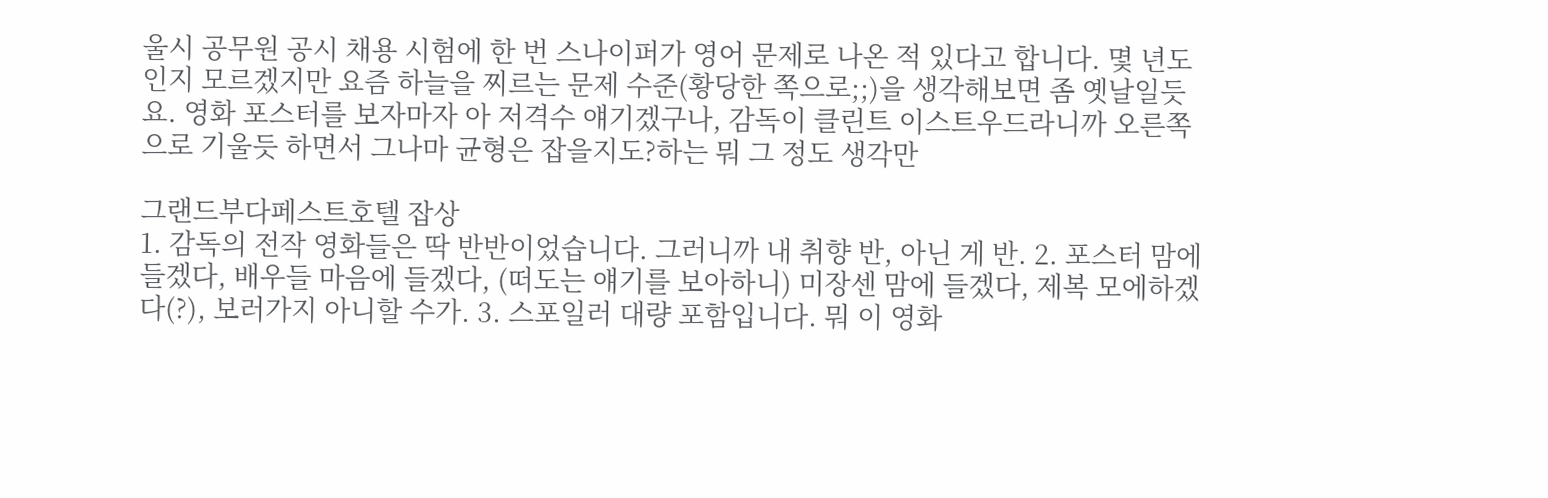울시 공무원 공시 채용 시험에 한 번 스나이퍼가 영어 문제로 나온 적 있다고 합니다. 몇 년도인지 모르겠지만 요즘 하늘을 찌르는 문제 수준(황당한 쪽으로;;)을 생각해보면 좀 옛날일듯요. 영화 포스터를 보자마자 아 저격수 얘기겠구나, 감독이 클린트 이스트우드라니까 오른쪽으로 기울듯 하면서 그나마 균형은 잡을지도?하는 뭐 그 정도 생각만

그랜드부다페스트호텔 잡상
1. 감독의 전작 영화들은 딱 반반이었습니다. 그러니까 내 취향 반, 아닌 게 반. 2. 포스터 맘에 들겠다, 배우들 마음에 들겠다, (떠도는 얘기를 보아하니) 미장센 맘에 들겠다, 제복 모에하겠다(?), 보러가지 아니할 수가. 3. 스포일러 대량 포함입니다. 뭐 이 영화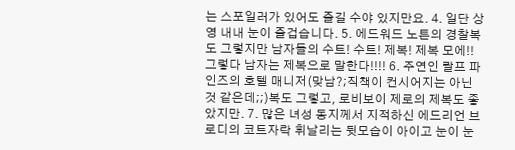는 스포일러가 있어도 즐길 수야 있지만요. 4. 일단 상영 내내 눈이 즐겁습니다. 5. 에드워드 노튼의 경찰복도 그렇지만 남자들의 수트! 수트! 제복! 제복 모에!! 그렇다 남자는 제복으로 말한다!!!! 6. 주연인 랄프 파인즈의 호텔 매니저(맞남?;직책이 컨시어지는 아닌 것 같은데;;)복도 그렇고, 로비보이 제로의 제복도 좋았지만. 7. 많은 녀성 동지께서 지적하신 에드리언 브로디의 코트자락 휘날리는 뒷모습이 아이고 눈이 눈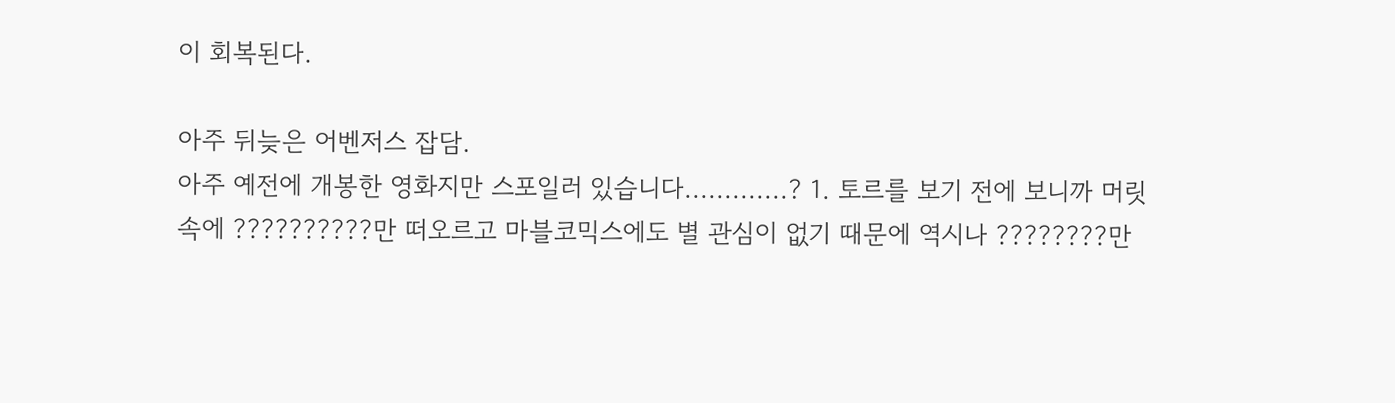이 회복된다.

아주 뒤늦은 어벤저스 잡담.
아주 예전에 개봉한 영화지만 스포일러 있습니다.............? 1. 토르를 보기 전에 보니까 머릿속에 ??????????만 떠오르고 마블코믹스에도 별 관심이 없기 때문에 역시나 ????????만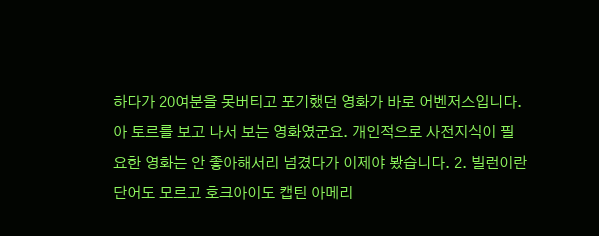하다가 20여분을 못버티고 포기했던 영화가 바로 어벤저스입니다. 아 토르를 보고 나서 보는 영화였군요. 개인적으로 사전지식이 필요한 영화는 안 좋아해서리 넘겼다가 이제야 봤습니다. 2. 빌런이란 단어도 모르고 호크아이도 캡틴 아메리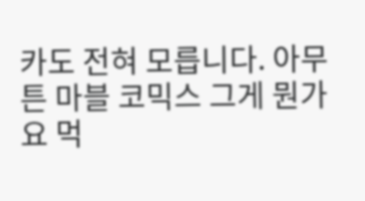카도 전혀 모릅니다. 아무튼 마블 코믹스 그게 뭔가요 먹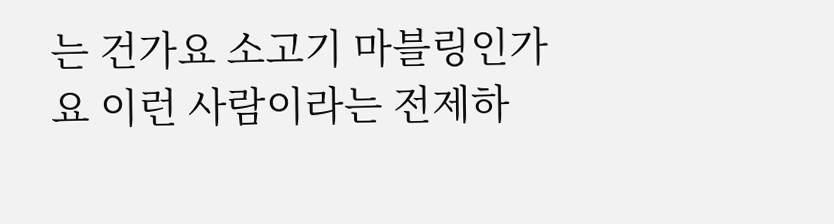는 건가요 소고기 마블링인가요 이런 사람이라는 전제하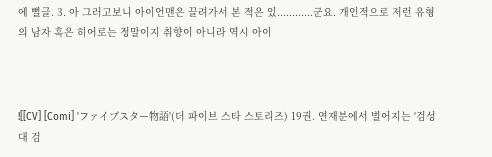에 뻘글. 3. 아 그러고보니 아이언맨은 끌려가서 본 적은 있............군요. 개인적으로 저런 유형의 남자 혹은 히어로는 정말이지 취향이 아니라 역시 아이



![[CV] [Comi] 'ファイブスター物語'(더 파이브 스타 스토리즈) 19권. 연재분에서 벌어지는 '검성 대 검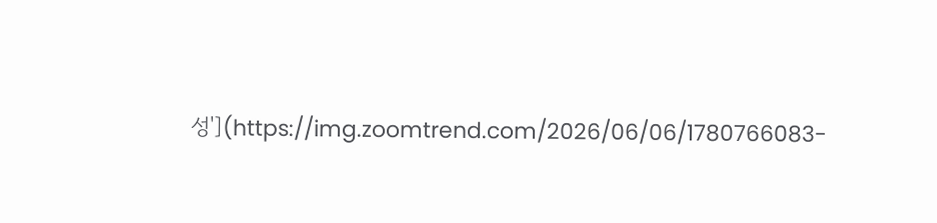성'](https://img.zoomtrend.com/2026/06/06/1780766083-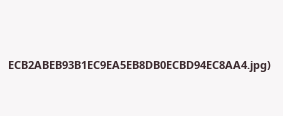ECB2ABEB93B1EC9EA5EB8DB0ECBD94EC8AA4.jpg)